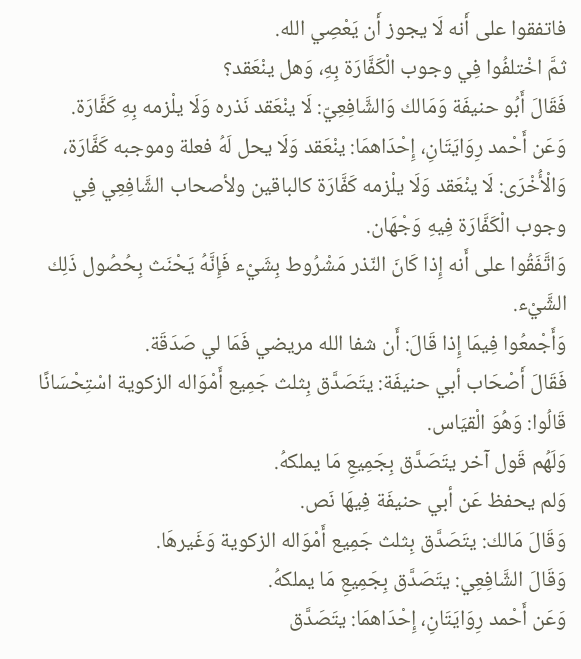فاتفقوا على أَنه لَا يجوز أَن يَعْصِي الله.
ثمَّ اخْتلفُوا فِي وجوب الْكَفَّارَة بِهِ، وَهل ينْعَقد؟
فَقَالَ أَبُو حنيفَة وَمَالك وَالشَّافِعِيّ: لَا ينْعَقد نَذره وَلَا يلْزمه بِهِ كَفَّارَة.
وَعَن أَحْمد رِوَايَتَانِ، إِحْدَاهمَا: ينْعَقد وَلَا يحل لَهُ فعلة وموجبه كَفَّارَة، وَالْأُخْرَى: لَا ينْعَقد وَلَا يلْزمه كَفَّارَة كالباقين ولأصحاب الشَّافِعِي فِي وجوب الْكَفَّارَة فِيهِ وَجْهَان.
وَاتَّفَقُوا على أَنه إِذا كَانَ النّذر مَشْرُوط بِشَيْء فَإِنَّهُ يَحْنَث بِحُصُول ذَلِك الشَّيْء.
وَأَجْمعُوا فِيمَا إِذا قَالَ: أَن شفا الله مريضي فَمَا لي صَدَقَة.
فَقَالَ أَصْحَاب أبي حنيفَة: يتَصَدَّق بِثلث جَمِيع أَمْوَاله الزكوية اسْتِحْسَانًا قَالُوا: وَهُوَ الْقيَاس.
وَلَهُم قَول آخر يتَصَدَّق بِجَمِيعِ مَا يملكهُ.
وَلم يحفظ عَن أبي حنيفَة فِيهَا نَص.
وَقَالَ مَالك: يتَصَدَّق بِثلث جَمِيع أَمْوَاله الزكوية وَغَيرهَا.
وَقَالَ الشَّافِعِي: يتَصَدَّق بِجَمِيعِ مَا يملكهُ.
وَعَن أَحْمد رِوَايَتَانِ، إِحْدَاهمَا: يتَصَدَّق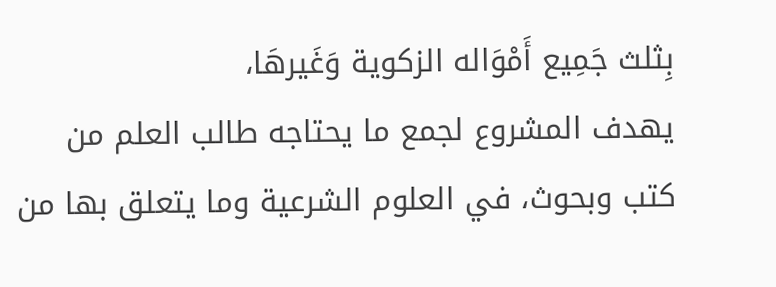بِثلث جَمِيع أَمْوَاله الزكوية وَغَيرهَا،
يهدف المشروع لجمع ما يحتاجه طالب العلم من كتب وبحوث، في العلوم الشرعية وما يتعلق بها من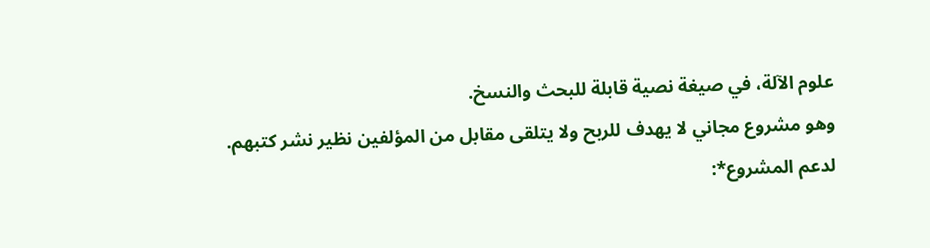علوم الآلة، في صيغة نصية قابلة للبحث والنسخ.
وهو مشروع مجاني لا يهدف للربح ولا يتلقى مقابل من المؤلفين نظير نشر كتبهم.
لدعم المشروع*: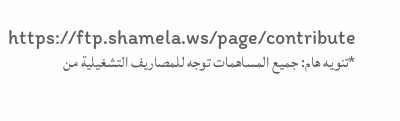https://ftp.shamela.ws/page/contribute
*تنويه هام: جميع المساهمات توجه للمصاريف التشغيلية من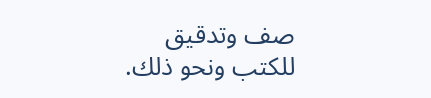صف وتدقيق للكتب ونحو ذلك.